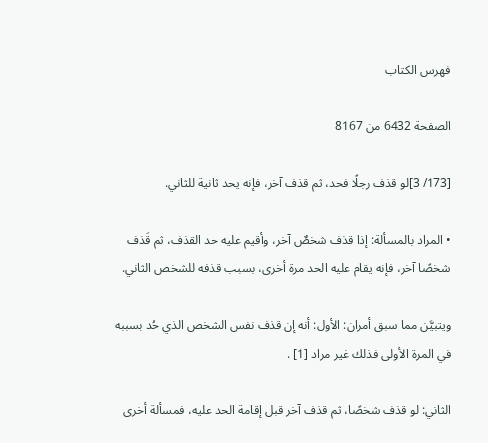فهرس الكتاب

الصفحة 6432 من 8167

[173/ 3]لو قذف رجلًا فحد، ثم قذف آخر، فإنه يحد ثانية للثاني.

• المراد بالمسألة: إذا قذف شخصٌ آخر، وأقيم عليه حد القذف، ثم قَذف شخصًا آخر، فإنه يقام عليه الحد مرة أخرى، بسبب قذفه للشخص الثاني.

ويتبيَّن مما سبق أمران: الأول: أنه إن قذف نفس الشخص الذي حُد بسببه في المرة الأولى فذلك غير مراد [1] .

الثاني: لو قذف شخصًا، ثم قذف آخر قبل إقامة الحد عليه، فمسألة أخرى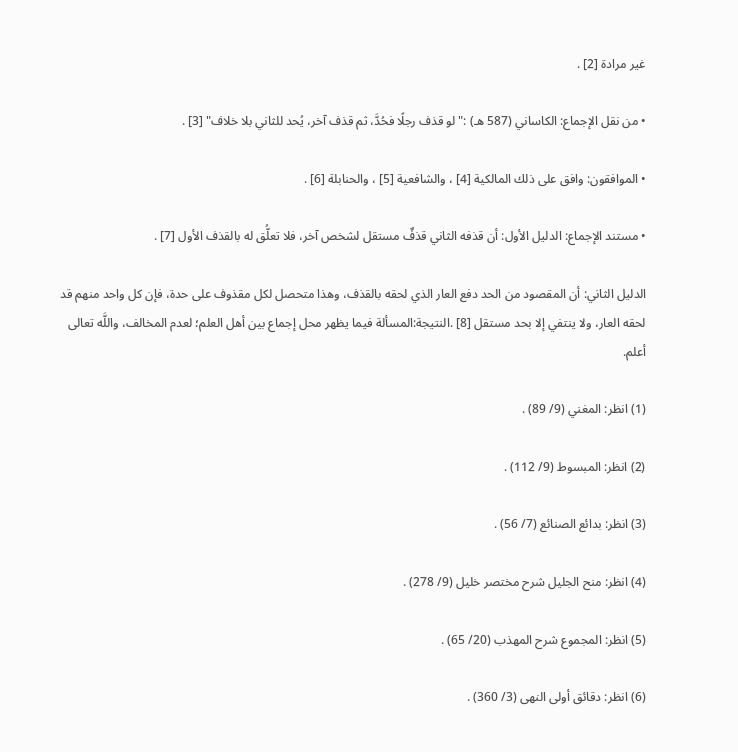غير مرادة [2] .

• من نقل الإجماع: الكاساني (587 هـ) :"لو قذف رجلًا فحُدَّ، ثم قذف آخر، يُحد للثاني بلا خلاف" [3] .

• الموافقون: وافق على ذلك المالكية [4] ، والشافعية [5] ، والحنابلة [6] .

• مستند الإجماع: الدليل الأول: أن قذفه الثاني قذفٌ مستقل لشخص آخر، فلا تعلُّق له بالقذف الأول [7] .

الدليل الثاني: أن المقصود من الحد دفع العار الذي لحقه بالقذف، وهذا متحصل لكل مقذوف على حدة، فإن كل واحد منهم قد لحقه العار، ولا ينتفي إلا بحد مستقل [8] .النتيجة:المسألة فيما يظهر محل إجماع بين أهل العلم؛ لعدم المخالف، واللَّه تعالى أعلم.

(1) انظر: المغني (9/ 89) .

(2) انظر: المبسوط (9/ 112) .

(3) انظر: بدائع الصنائع (7/ 56) .

(4) انظر: منح الجليل شرح مختصر خليل (9/ 278) .

(5) انظر: المجموع شرح المهذب (20/ 65) .

(6) انظر: دقائق أولى النهى (3/ 360) .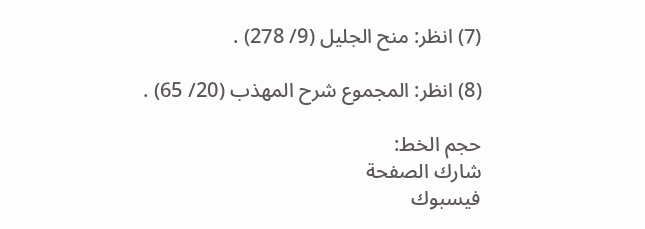(7) انظر: منح الجليل (9/ 278) .

(8) انظر: المجموع شرح المهذب (20/ 65) .

حجم الخط:
شارك الصفحة
فيسبوك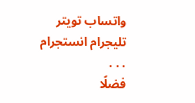واتساب تويتر تليجرام انستجرام
. . .
فضلًا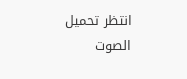انتظر تحميل الصوت